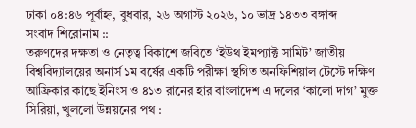ঢাকা ০৪:৪৬ পূর্বাহ্ন, বুধবার, ২৬ অগাস্ট ২০২৬, ১০ ভাদ্র ১৪৩৩ বঙ্গাব্দ
সংবাদ শিরোনাম ::
তরুণদের দক্ষতা ও নেতৃত্ব বিকাশে জবিতে ‘ইউথ ইমপ্যাক্ট সামিট’ জাতীয় বিশ্ববিদ্যালয়ের অনার্স ১ম বর্ষের একটি পরীক্ষা স্থগিত অনফিশিয়াল টেস্টে দক্ষিণ আফ্রিকার কাছে ইনিংস ও ৪১৩ রানের হার বাংলাদেশ এ দলের ‘কালো দাগ’ মুক্ত সিরিয়া, খুললো উন্নয়নের পথ :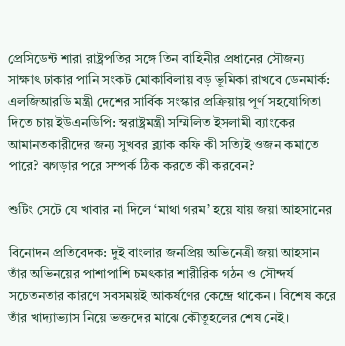প্রেসিডেন্ট শারা রাষ্ট্রপতির সঙ্গে তিন বাহিনীর প্রধানের সৌজন্য সাক্ষাৎ ঢাকার পানি সংকট মোকাবিলায় বড় ভূমিকা রাখবে ডেনমার্ক: এলজিআরডি মন্ত্রী দেশের সার্বিক সংস্কার প্রক্রিয়ায় পূর্ণ সহযোগিতা দিতে চায় ইউএনডিপি: স্বরাষ্ট্রমন্ত্রী সম্মিলিত ইসলামী ব্যাংকের আমানতকারীদের জন্য সুখবর ব্ল্যাক কফি কী সত্যিই ওজন কমাতে পারে? ঝগড়ার পরে সম্পর্ক ঠিক করতে কী করবেন?

শুটিং সেটে যে খাবার না দিলে ‘মাথা গরম’ হয়ে যায় জয়া আহসানের

বিনোদন প্রতিবেদক: দুই বাংলার জনপ্রিয় অভিনেত্রী জয়া আহসান তাঁর অভিনয়ের পাশাপাশি চমৎকার শারীরিক গঠন ও সৌন্দর্য সচেতনতার কারণে সবসময়ই আকর্ষণের কেন্দ্রে থাকেন। বিশেষ করে তাঁর খাদ্যাভ্যাস নিয়ে ভক্তদের মাঝে কৌতূহলের শেষ নেই।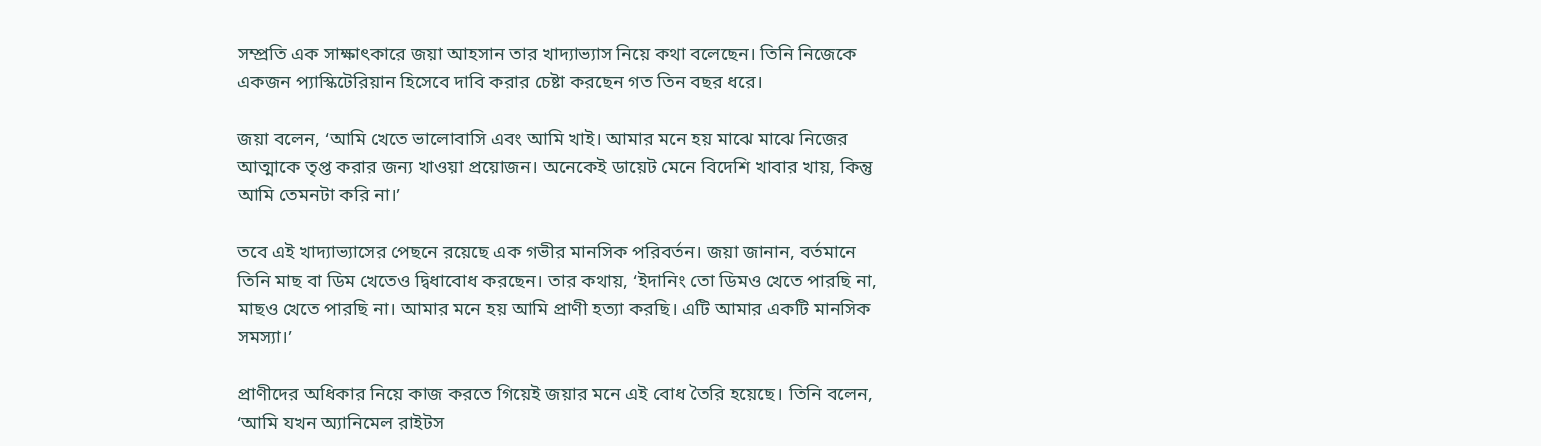সম্প্রতি এক সাক্ষাৎকারে জয়া আহসান তার খাদ্যাভ্যাস নিয়ে কথা বলেছেন। তিনি নিজেকে একজন প্যাস্কিটেরিয়ান হিসেবে দাবি করার চেষ্টা করছেন গত তিন বছর ধরে।

জয়া বলেন, ‘আমি খেতে ভালোবাসি এবং আমি খাই। আমার মনে হয় মাঝে মাঝে নিজের আত্মাকে তৃপ্ত করার জন্য খাওয়া প্রয়োজন। অনেকেই ডায়েট মেনে বিদেশি খাবার খায়, কিন্তু আমি তেমনটা করি না।’

তবে এই খাদ্যাভ্যাসের পেছনে রয়েছে এক গভীর মানসিক পরিবর্তন। জয়া জানান, বর্তমানে তিনি মাছ বা ডিম খেতেও দ্বিধাবোধ করছেন। তার কথায়, ‘ইদানিং তো ডিমও খেতে পারছি না, মাছও খেতে পারছি না। আমার মনে হয় আমি প্রাণী হত্যা করছি। এটি আমার একটি মানসিক সমস্যা।’

প্রাণীদের অধিকার নিয়ে কাজ করতে গিয়েই জয়ার মনে এই বোধ তৈরি হয়েছে। তিনি বলেন, ‘আমি যখন অ্যানিমেল রাইটস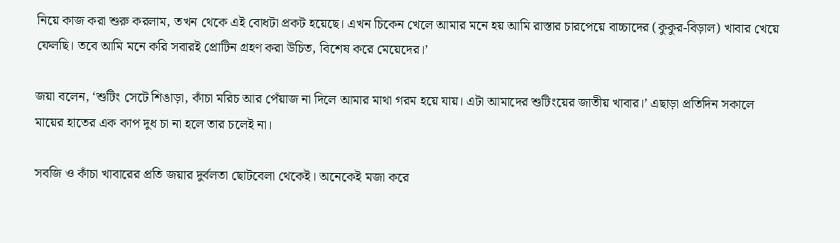নিয়ে কাজ করা শুরু করলাম, তখন থেকে এই বোধটা প্রকট হয়েছে। এখন চিকেন খেলে আমার মনে হয় আমি রাস্তার চারপেয়ে বাচ্চাদের (কুকুর-বিড়াল) খাবার খেয়ে ফেলছি। তবে আমি মনে করি সবারই প্রোটিন গ্রহণ করা উচিত, বিশেষ করে মেয়েদের।’

জয়া বলেন, ‘শুটিং সেটে শিঙাড়া, কাঁচা মরিচ আর পেঁয়াজ না দিলে আমার মাথা গরম হয়ে যায়। এটা আমাদের শুটিংয়ের জাতীয় খাবার।’ এছাড়া প্রতিদিন সকালে মায়ের হাতের এক কাপ দুধ চা না হলে তার চলেই না।

সবজি ও কাঁচা খাবারের প্রতি জয়ার দুর্বলতা ছোটবেলা থেকেই। অনেকেই মজা করে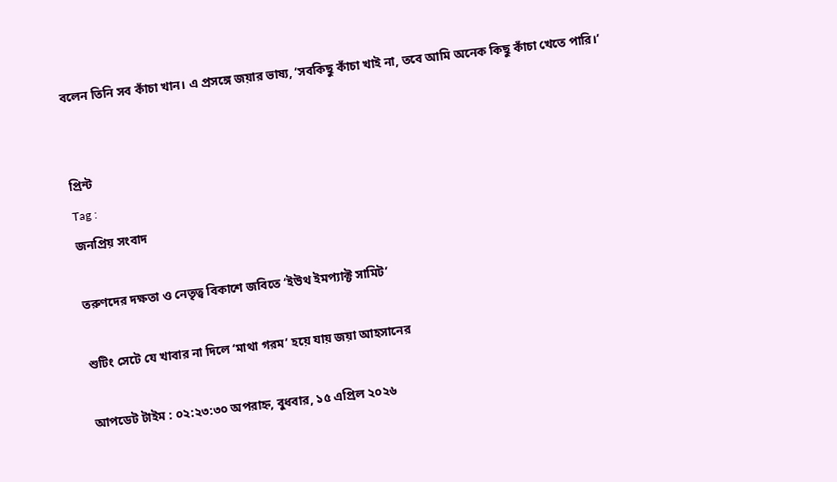বলেন তিনি সব কাঁচা খান। এ প্রসঙ্গে জয়ার ভাষ্য, ‘সবকিছু কাঁচা খাই না, তবে আমি অনেক কিছু কাঁচা খেতে পারি।’


প্রিন্ট
Tag :
জনপ্রিয় সংবাদ

তরুণদের দক্ষতা ও নেতৃত্ব বিকাশে জবিতে ‘ইউথ ইমপ্যাক্ট সামিট’

শুটিং সেটে যে খাবার না দিলে ‘মাথা গরম’ হয়ে যায় জয়া আহসানের

আপডেট টাইম : ০২:২৩:৩০ অপরাহ্ন, বুধবার, ১৫ এপ্রিল ২০২৬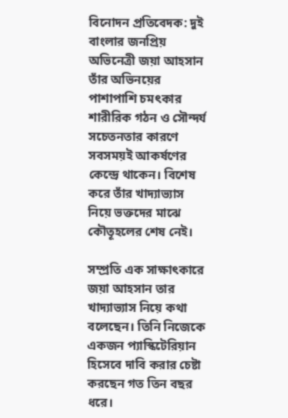বিনোদন প্রতিবেদক: দুই বাংলার জনপ্রিয় অভিনেত্রী জয়া আহসান তাঁর অভিনয়ের পাশাপাশি চমৎকার শারীরিক গঠন ও সৌন্দর্য সচেতনতার কারণে সবসময়ই আকর্ষণের কেন্দ্রে থাকেন। বিশেষ করে তাঁর খাদ্যাভ্যাস নিয়ে ভক্তদের মাঝে কৌতূহলের শেষ নেই।

সম্প্রতি এক সাক্ষাৎকারে জয়া আহসান তার খাদ্যাভ্যাস নিয়ে কথা বলেছেন। তিনি নিজেকে একজন প্যাস্কিটেরিয়ান হিসেবে দাবি করার চেষ্টা করছেন গত তিন বছর ধরে।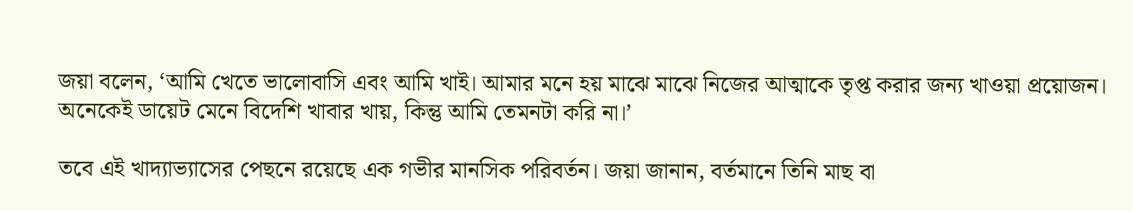জয়া বলেন, ‘আমি খেতে ভালোবাসি এবং আমি খাই। আমার মনে হয় মাঝে মাঝে নিজের আত্মাকে তৃপ্ত করার জন্য খাওয়া প্রয়োজন। অনেকেই ডায়েট মেনে বিদেশি খাবার খায়, কিন্তু আমি তেমনটা করি না।’

তবে এই খাদ্যাভ্যাসের পেছনে রয়েছে এক গভীর মানসিক পরিবর্তন। জয়া জানান, বর্তমানে তিনি মাছ বা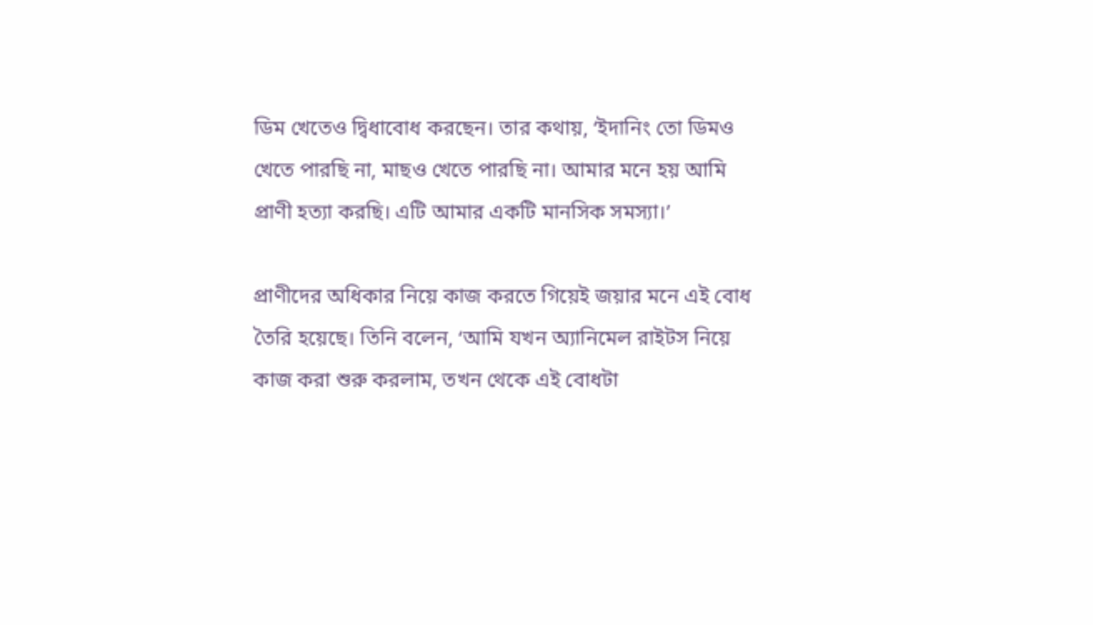ডিম খেতেও দ্বিধাবোধ করছেন। তার কথায়, ‘ইদানিং তো ডিমও খেতে পারছি না, মাছও খেতে পারছি না। আমার মনে হয় আমি প্রাণী হত্যা করছি। এটি আমার একটি মানসিক সমস্যা।’

প্রাণীদের অধিকার নিয়ে কাজ করতে গিয়েই জয়ার মনে এই বোধ তৈরি হয়েছে। তিনি বলেন, ‘আমি যখন অ্যানিমেল রাইটস নিয়ে কাজ করা শুরু করলাম, তখন থেকে এই বোধটা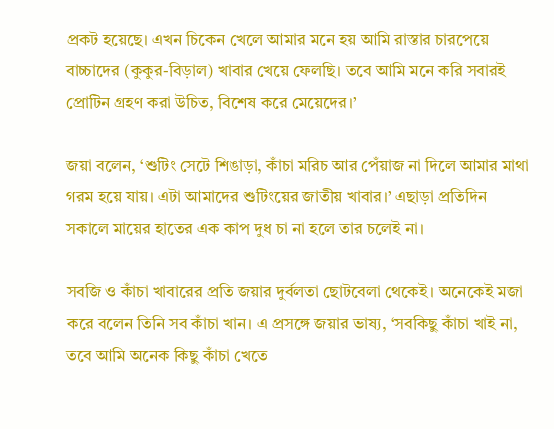প্রকট হয়েছে। এখন চিকেন খেলে আমার মনে হয় আমি রাস্তার চারপেয়ে বাচ্চাদের (কুকুর-বিড়াল) খাবার খেয়ে ফেলছি। তবে আমি মনে করি সবারই প্রোটিন গ্রহণ করা উচিত, বিশেষ করে মেয়েদের।’

জয়া বলেন, ‘শুটিং সেটে শিঙাড়া, কাঁচা মরিচ আর পেঁয়াজ না দিলে আমার মাথা গরম হয়ে যায়। এটা আমাদের শুটিংয়ের জাতীয় খাবার।’ এছাড়া প্রতিদিন সকালে মায়ের হাতের এক কাপ দুধ চা না হলে তার চলেই না।

সবজি ও কাঁচা খাবারের প্রতি জয়ার দুর্বলতা ছোটবেলা থেকেই। অনেকেই মজা করে বলেন তিনি সব কাঁচা খান। এ প্রসঙ্গে জয়ার ভাষ্য, ‘সবকিছু কাঁচা খাই না, তবে আমি অনেক কিছু কাঁচা খেতে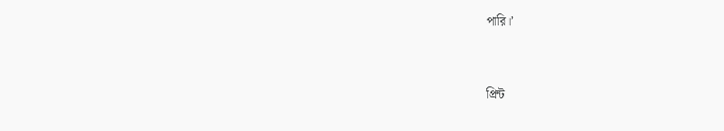পারি।’


প্রিন্ট